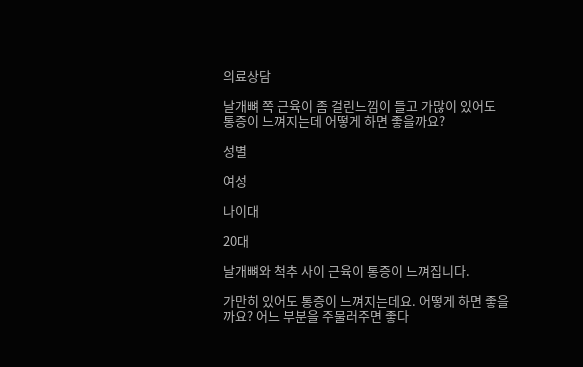의료상담

날개뼈 쪽 근육이 좀 걸린느낌이 들고 가많이 있어도 통증이 느껴지는데 어떻게 하면 좋을까요?

성별

여성

나이대

20대

날개뼈와 척추 사이 근육이 통증이 느껴집니다.

가만히 있어도 통증이 느껴지는데요. 어떻게 하면 좋을까요? 어느 부분을 주물러주면 좋다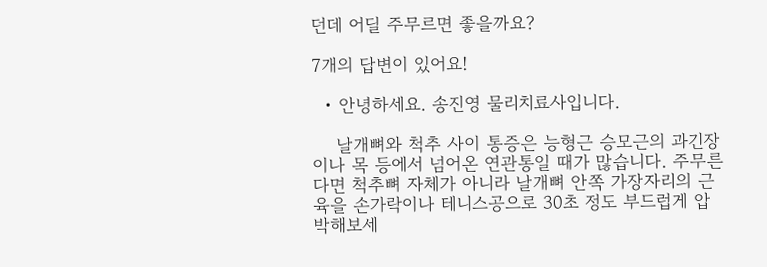던데 어딜 주무르면 좋을까요?

7개의 답변이 있어요!

  • 안녕하세요. 송진영 물리치료사입니다.

    날개뼈와 척추 사이 통증은 능형근 승모근의 과긴장이나 목 등에서 넘어온 연관통일 때가 많습니다. 주무른다면 척추뼈 자체가 아니라 날개뼈 안쪽 가장자리의 근육을 손가락이나 테니스공으로 30초 정도 부드럽게 압박해보세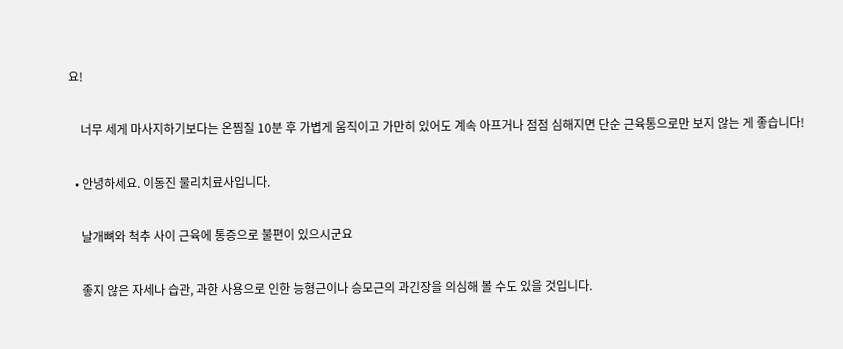요!

    너무 세게 마사지하기보다는 온찜질 10분 후 가볍게 움직이고 가만히 있어도 계속 아프거나 점점 심해지면 단순 근육통으로만 보지 않는 게 좋습니다!

  • 안녕하세요. 이동진 물리치료사입니다.

    날개뼈와 척추 사이 근육에 통증으로 불편이 있으시군요

    좋지 않은 자세나 습관, 과한 사용으로 인한 능형근이나 승모근의 과긴장을 의심해 볼 수도 있을 것입니다.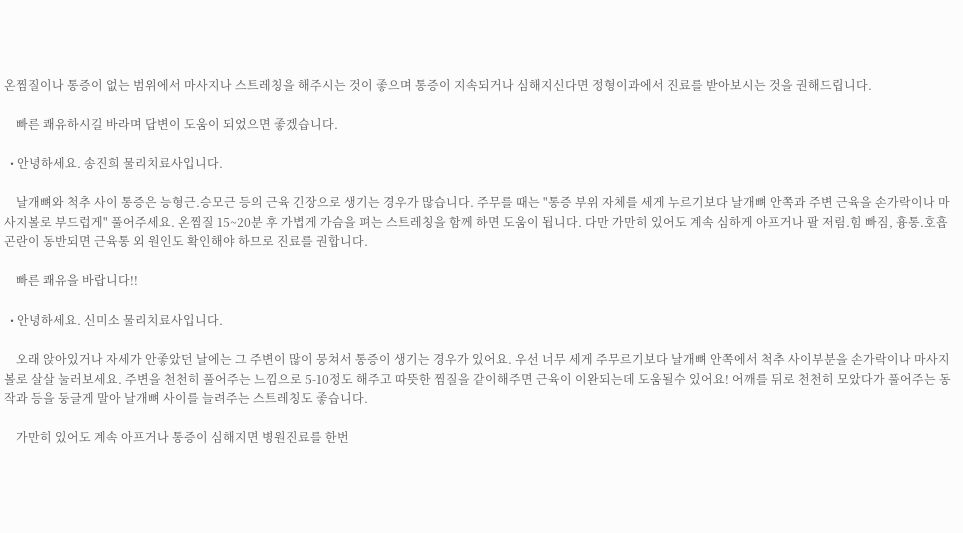온찜질이나 통증이 없는 범위에서 마사지나 스트레칭을 해주시는 것이 좋으며 통증이 지속되거나 심해지신다면 정형이과에서 진료를 받아보시는 것을 권해드립니다.

    빠른 쾌유하시길 바라며 답변이 도움이 되었으면 좋겠습니다.

  • 안녕하세요. 송진희 물리치료사입니다.

    날개뼈와 척추 사이 통증은 능형근.승모근 등의 근육 긴장으로 생기는 경우가 많습니다. 주무를 때는 "통증 부위 자체를 세게 누르기보다 날개뼈 안쪽과 주변 근육을 손가락이나 마사지볼로 부드럽게" 풀어주세요. 온찜질 15~20분 후 가볍게 가슴을 펴는 스트레칭을 함께 하면 도움이 됩니다. 다만 가만히 있어도 계속 심하게 아프거나 팔 저림.힘 빠짐, 흉통.호흡곤란이 동반되면 근육통 외 원인도 확인해야 하므로 진료를 권합니다.

    빠른 쾌유을 바랍니다!!

  • 안녕하세요. 신미소 물리치료사입니다.

    오래 앉아있거나 자세가 안좋았던 날에는 그 주변이 많이 뭉쳐서 통증이 생기는 경우가 있어요. 우선 너무 세게 주무르기보다 날개뼈 안쪽에서 척추 사이부분을 손가락이나 마사지볼로 살살 눌러보세요. 주변을 천천히 풀어주는 느낌으로 5-10정도 해주고 따뜻한 찜질을 같이해주면 근육이 이완되는데 도움될수 있어요! 어깨를 뒤로 천천히 모았다가 풀어주는 동작과 등을 둥글게 말아 날개뼈 사이를 늘려주는 스트레칭도 좋습니다.

    가만히 있어도 계속 아프거나 통증이 심해지면 병원진료를 한번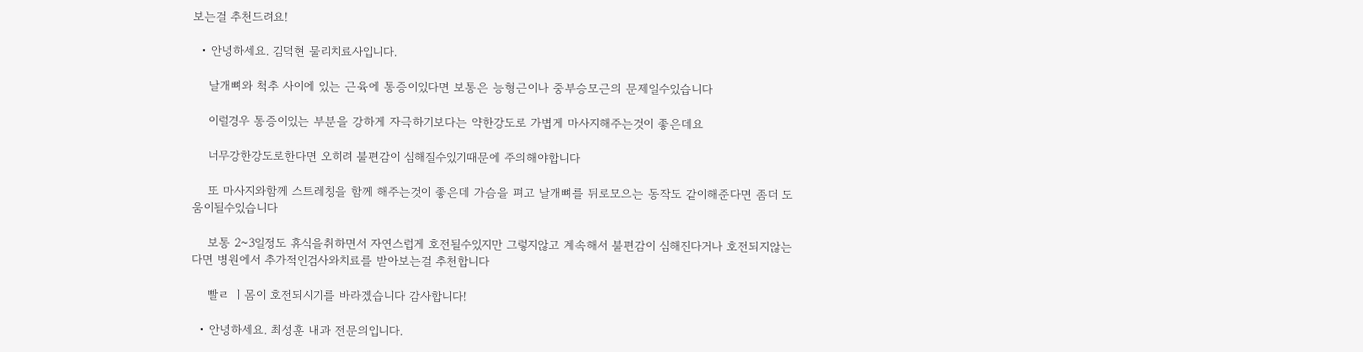보는걸 추천드려요!

  • 안녕하세요. 김덕현 물리치료사입니다.

    날개뼈와 척추 사이에 있는 근육에 통증이있다면 보통은 능형근이나 중부승모근의 문제일수있습니다

    이럴경우 통증이있는 부분을 강하게 자극하기보다는 약한강도로 가볍게 마사지해주는것이 좋은데요

    너무강한강도로한다면 오히려 불편감이 심해질수있기때문에 주의해야합니다

    또 마사지와함께 스트레칭을 함께 해주는것이 좋은데 가슴을 펴고 날개뼈를 뒤로모으는 동작도 같이해준다면 좀더 도움이될수있습니다

    보통 2~3일정도 휴식을취하면서 자연스럽게 호전될수있지만 그렇지않고 계속해서 불편감이 심해진다거나 호전되지않는다면 병원에서 추가적인검사와치료를 받아보는걸 추천합니다

    빨ㄹ ㅣ몸이 호전되시기를 바라겠습니다 감사합니다!

  • 안녕하세요. 최성훈 내과 전문의입니다.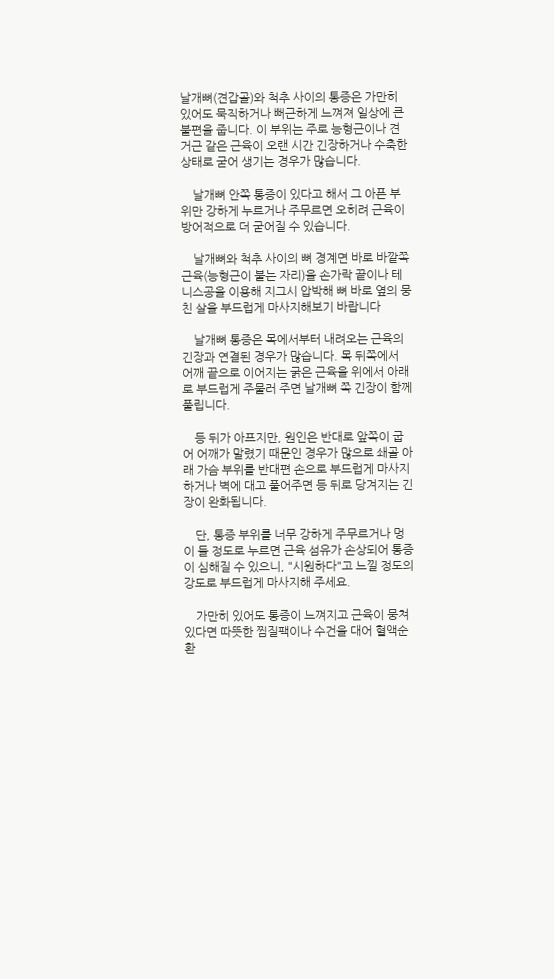날개뼈(견갑골)와 척추 사이의 통증은 가만히 있어도 묵직하거나 뻐근하게 느껴져 일상에 큰 불편을 줍니다. 이 부위는 주로 능형근이나 견거근 같은 근육이 오랜 시간 긴장하거나 수축한 상태로 굳어 생기는 경우가 많습니다.

    날개뼈 안쪽 통증이 있다고 해서 그 아픈 부위만 강하게 누르거나 주무르면 오히려 근육이 방어적으로 더 굳어질 수 있습니다.

    날개뼈와 척추 사이의 뼈 경계면 바로 바깥쪽 근육(능형근이 붙는 자리)을 손가락 끝이나 테니스공을 이용해 지그시 압박해 뼈 바로 옆의 뭉친 살을 부드럽게 마사지해보기 바랍니다

    날개뼈 통증은 목에서부터 내려오는 근육의 긴장과 연결된 경우가 많습니다. 목 뒤쪽에서 어깨 끝으로 이어지는 굵은 근육을 위에서 아래로 부드럽게 주물러 주면 날개뼈 쪽 긴장이 함께 풀립니다.

    등 뒤가 아프지만, 원인은 반대로 앞쪽이 굽어 어깨가 말렸기 때문인 경우가 많으로 쇄골 아래 가슴 부위를 반대편 손으로 부드럽게 마사지하거나 벽에 대고 풀어주면 등 뒤로 당겨지는 긴장이 완화됩니다.

    단, 통증 부위를 너무 강하게 주무르거나 멍이 들 정도로 누르면 근육 섬유가 손상되어 통증이 심해질 수 있으니, "시원하다"고 느낄 정도의 강도로 부드럽게 마사지해 주세요.

    가만히 있어도 통증이 느껴지고 근육이 뭉쳐 있다면 따뜻한 찜질팩이나 수건을 대어 혈액순환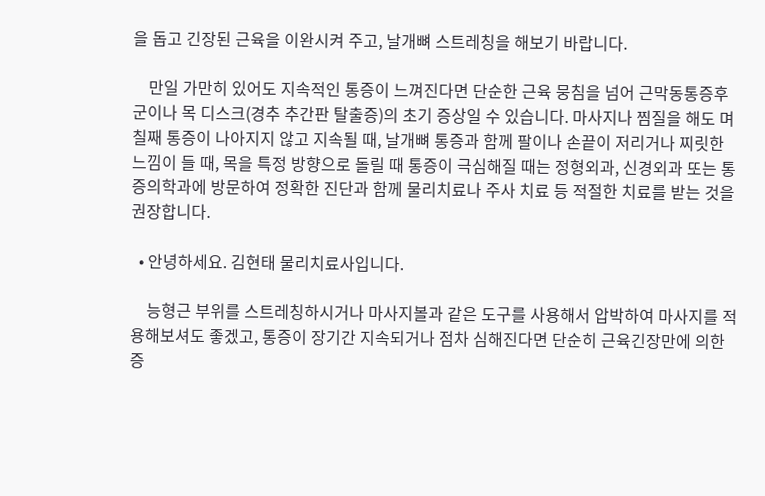을 돕고 긴장된 근육을 이완시켜 주고, 날개뼈 스트레칭을 해보기 바랍니다.

    만일 가만히 있어도 지속적인 통증이 느껴진다면 단순한 근육 뭉침을 넘어 근막동통증후군이나 목 디스크(경추 추간판 탈출증)의 초기 증상일 수 있습니다. 마사지나 찜질을 해도 며칠째 통증이 나아지지 않고 지속될 때, 날개뼈 통증과 함께 팔이나 손끝이 저리거나 찌릿한 느낌이 들 때, 목을 특정 방향으로 돌릴 때 통증이 극심해질 때는 정형외과, 신경외과 또는 통증의학과에 방문하여 정확한 진단과 함께 물리치료나 주사 치료 등 적절한 치료를 받는 것을 권장합니다.

  • 안녕하세요. 김현태 물리치료사입니다.

    능형근 부위를 스트레칭하시거나 마사지볼과 같은 도구를 사용해서 압박하여 마사지를 적용해보셔도 좋겠고, 통증이 장기간 지속되거나 점차 심해진다면 단순히 근육긴장만에 의한 증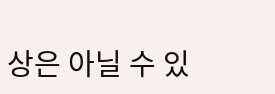상은 아닐 수 있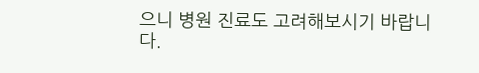으니 병원 진료도 고려해보시기 바랍니다.